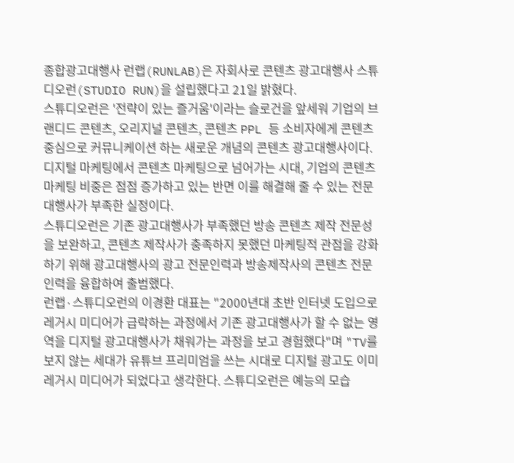종합광고대행사 런랩(RUNLAB)은 자회사로 콘텐츠 광고대행사 스튜디오런(STUDIO RUN)을 설립했다고 21일 밝혔다.
스튜디오런은 '전략이 있는 즐거움'이라는 슬로건을 앞세워 기업의 브랜디드 콘텐츠, 오리지널 콘텐츠, 콘텐츠 PPL 등 소비자에게 콘텐츠 중심으로 커뮤니케이션 하는 새로운 개념의 콘텐츠 광고대행사이다.
디지털 마케팅에서 콘텐츠 마케팅으로 넘어가는 시대, 기업의 콘텐츠 마케팅 비중은 점점 증가하고 있는 반면 이를 해결해 줄 수 있는 전문 대행사가 부족한 실정이다.
스튜디오런은 기존 광고대행사가 부족했던 방송 콘텐츠 제작 전문성을 보완하고, 콘텐츠 제작사가 충족하지 못했던 마케팅적 관점을 강화하기 위해 광고대행사의 광고 전문인력과 방송제작사의 콘텐츠 전문인력을 융합하여 출범했다.
런랩·스튜디오런의 이경환 대표는 "2000년대 초반 인터넷 도입으로 레거시 미디어가 급락하는 과정에서 기존 광고대행사가 할 수 없는 영역을 디지털 광고대행사가 채워가는 과정을 보고 경험했다"며 "TV를 보지 않는 세대가 유튜브 프리미엄을 쓰는 시대로 디지털 광고도 이미 레거시 미디어가 되었다고 생각한다. 스튜디오런은 예능의 모습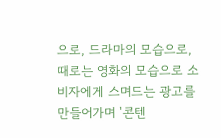으로, 드라마의 모습으로, 때로는 영화의 모습으로 소비자에게 스며드는 광고를 만들어가며 '콘텐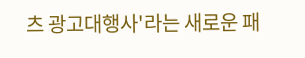츠 광고대행사'라는 새로운 패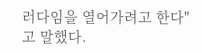러다임을 열어가려고 한다"고 말했다.